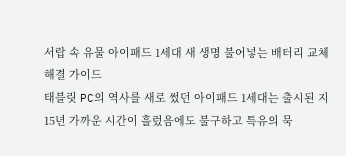서랍 속 유물 아이패드 1세대 새 생명 불어넣는 배터리 교체 해결 가이드
태블릿 PC의 역사를 새로 썼던 아이패드 1세대는 출시된 지 15년 가까운 시간이 흘렀음에도 불구하고 특유의 묵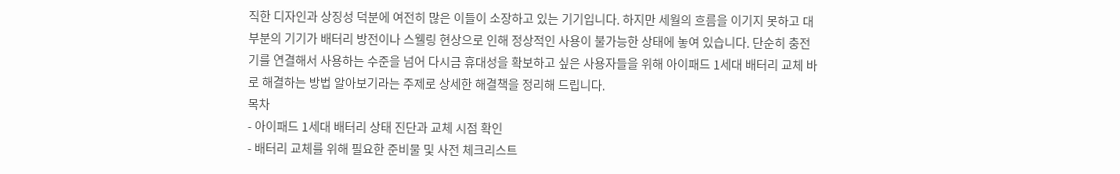직한 디자인과 상징성 덕분에 여전히 많은 이들이 소장하고 있는 기기입니다. 하지만 세월의 흐름을 이기지 못하고 대부분의 기기가 배터리 방전이나 스웰링 현상으로 인해 정상적인 사용이 불가능한 상태에 놓여 있습니다. 단순히 충전기를 연결해서 사용하는 수준을 넘어 다시금 휴대성을 확보하고 싶은 사용자들을 위해 아이패드 1세대 배터리 교체 바로 해결하는 방법 알아보기라는 주제로 상세한 해결책을 정리해 드립니다.
목차
- 아이패드 1세대 배터리 상태 진단과 교체 시점 확인
- 배터리 교체를 위해 필요한 준비물 및 사전 체크리스트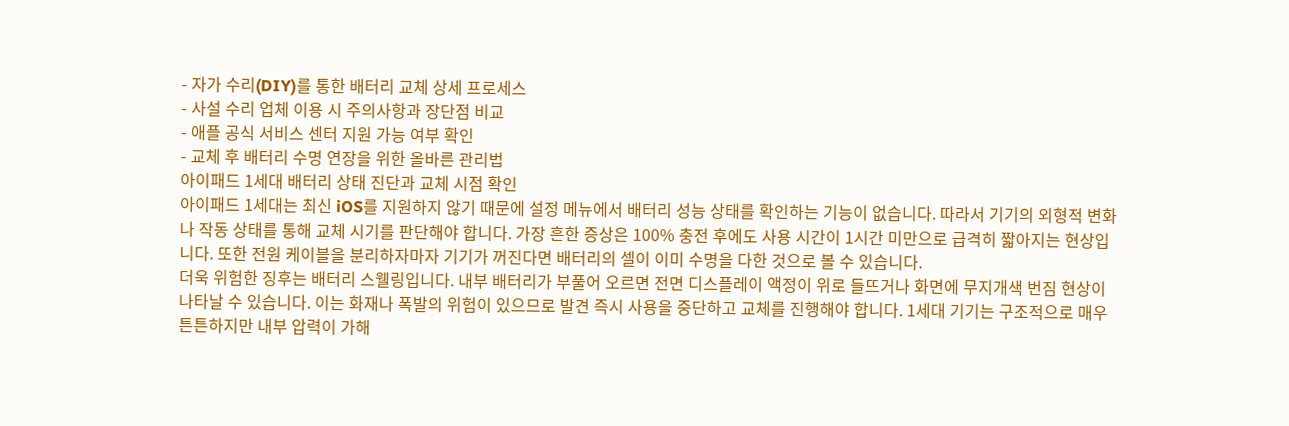- 자가 수리(DIY)를 통한 배터리 교체 상세 프로세스
- 사설 수리 업체 이용 시 주의사항과 장단점 비교
- 애플 공식 서비스 센터 지원 가능 여부 확인
- 교체 후 배터리 수명 연장을 위한 올바른 관리법
아이패드 1세대 배터리 상태 진단과 교체 시점 확인
아이패드 1세대는 최신 iOS를 지원하지 않기 때문에 설정 메뉴에서 배터리 성능 상태를 확인하는 기능이 없습니다. 따라서 기기의 외형적 변화나 작동 상태를 통해 교체 시기를 판단해야 합니다. 가장 흔한 증상은 100% 충전 후에도 사용 시간이 1시간 미만으로 급격히 짧아지는 현상입니다. 또한 전원 케이블을 분리하자마자 기기가 꺼진다면 배터리의 셀이 이미 수명을 다한 것으로 볼 수 있습니다.
더욱 위험한 징후는 배터리 스웰링입니다. 내부 배터리가 부풀어 오르면 전면 디스플레이 액정이 위로 들뜨거나 화면에 무지개색 번짐 현상이 나타날 수 있습니다. 이는 화재나 폭발의 위험이 있으므로 발견 즉시 사용을 중단하고 교체를 진행해야 합니다. 1세대 기기는 구조적으로 매우 튼튼하지만 내부 압력이 가해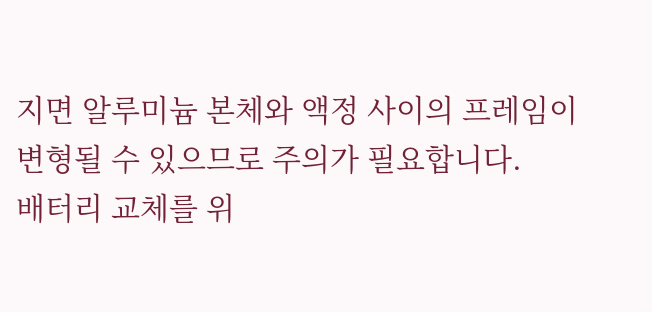지면 알루미늄 본체와 액정 사이의 프레임이 변형될 수 있으므로 주의가 필요합니다.
배터리 교체를 위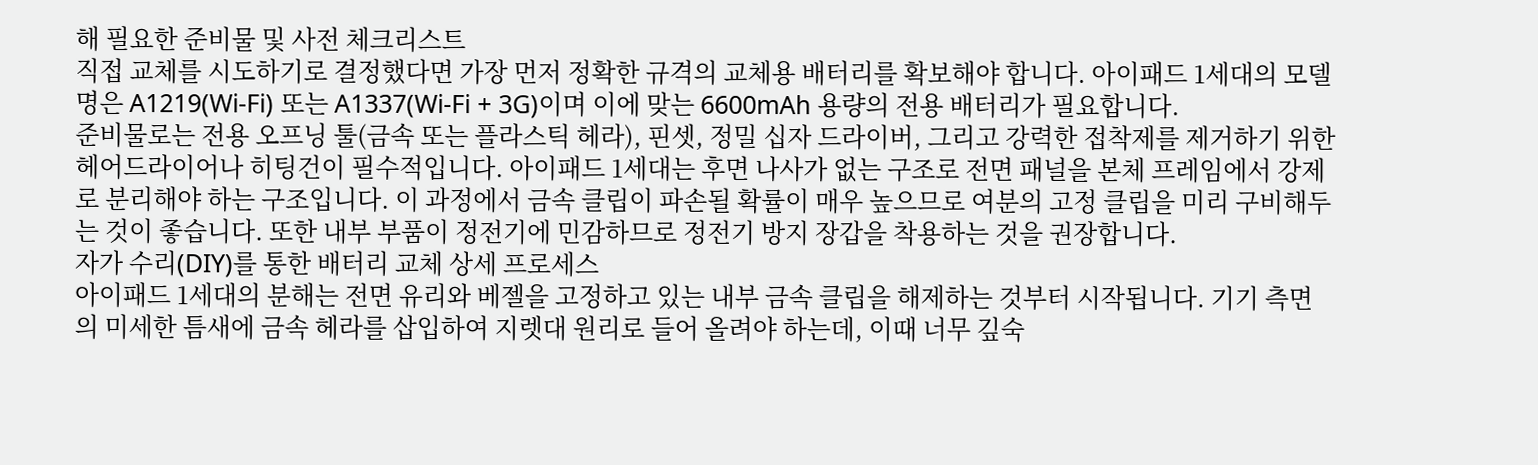해 필요한 준비물 및 사전 체크리스트
직접 교체를 시도하기로 결정했다면 가장 먼저 정확한 규격의 교체용 배터리를 확보해야 합니다. 아이패드 1세대의 모델명은 A1219(Wi-Fi) 또는 A1337(Wi-Fi + 3G)이며 이에 맞는 6600mAh 용량의 전용 배터리가 필요합니다.
준비물로는 전용 오프닝 툴(금속 또는 플라스틱 헤라), 핀셋, 정밀 십자 드라이버, 그리고 강력한 접착제를 제거하기 위한 헤어드라이어나 히팅건이 필수적입니다. 아이패드 1세대는 후면 나사가 없는 구조로 전면 패널을 본체 프레임에서 강제로 분리해야 하는 구조입니다. 이 과정에서 금속 클립이 파손될 확률이 매우 높으므로 여분의 고정 클립을 미리 구비해두는 것이 좋습니다. 또한 내부 부품이 정전기에 민감하므로 정전기 방지 장갑을 착용하는 것을 권장합니다.
자가 수리(DIY)를 통한 배터리 교체 상세 프로세스
아이패드 1세대의 분해는 전면 유리와 베젤을 고정하고 있는 내부 금속 클립을 해제하는 것부터 시작됩니다. 기기 측면의 미세한 틈새에 금속 헤라를 삽입하여 지렛대 원리로 들어 올려야 하는데, 이때 너무 깊숙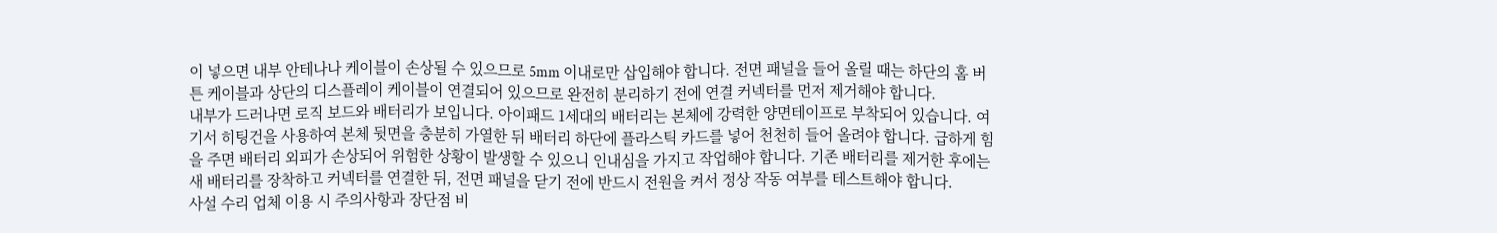이 넣으면 내부 안테나나 케이블이 손상될 수 있으므로 5mm 이내로만 삽입해야 합니다. 전면 패널을 들어 올릴 때는 하단의 홈 버튼 케이블과 상단의 디스플레이 케이블이 연결되어 있으므로 완전히 분리하기 전에 연결 커넥터를 먼저 제거해야 합니다.
내부가 드러나면 로직 보드와 배터리가 보입니다. 아이패드 1세대의 배터리는 본체에 강력한 양면테이프로 부착되어 있습니다. 여기서 히팅건을 사용하여 본체 뒷면을 충분히 가열한 뒤 배터리 하단에 플라스틱 카드를 넣어 천천히 들어 올려야 합니다. 급하게 힘을 주면 배터리 외피가 손상되어 위험한 상황이 발생할 수 있으니 인내심을 가지고 작업해야 합니다. 기존 배터리를 제거한 후에는 새 배터리를 장착하고 커넥터를 연결한 뒤, 전면 패널을 닫기 전에 반드시 전원을 켜서 정상 작동 여부를 테스트해야 합니다.
사설 수리 업체 이용 시 주의사항과 장단점 비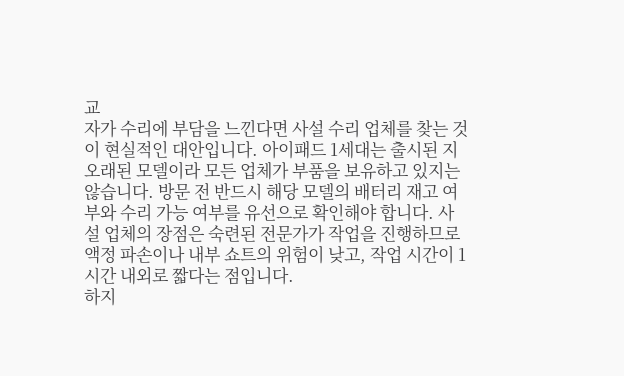교
자가 수리에 부담을 느낀다면 사설 수리 업체를 찾는 것이 현실적인 대안입니다. 아이패드 1세대는 출시된 지 오래된 모델이라 모든 업체가 부품을 보유하고 있지는 않습니다. 방문 전 반드시 해당 모델의 배터리 재고 여부와 수리 가능 여부를 유선으로 확인해야 합니다. 사설 업체의 장점은 숙련된 전문가가 작업을 진행하므로 액정 파손이나 내부 쇼트의 위험이 낮고, 작업 시간이 1시간 내외로 짧다는 점입니다.
하지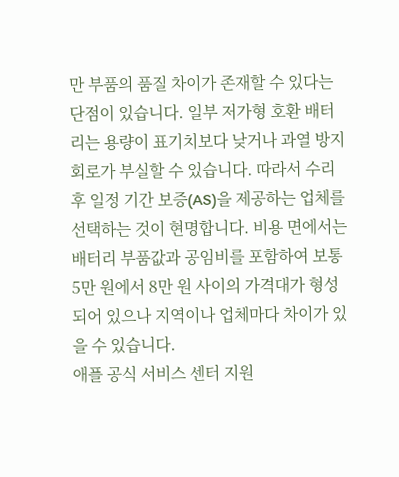만 부품의 품질 차이가 존재할 수 있다는 단점이 있습니다. 일부 저가형 호환 배터리는 용량이 표기치보다 낮거나 과열 방지 회로가 부실할 수 있습니다. 따라서 수리 후 일정 기간 보증(AS)을 제공하는 업체를 선택하는 것이 현명합니다. 비용 면에서는 배터리 부품값과 공임비를 포함하여 보통 5만 원에서 8만 원 사이의 가격대가 형성되어 있으나 지역이나 업체마다 차이가 있을 수 있습니다.
애플 공식 서비스 센터 지원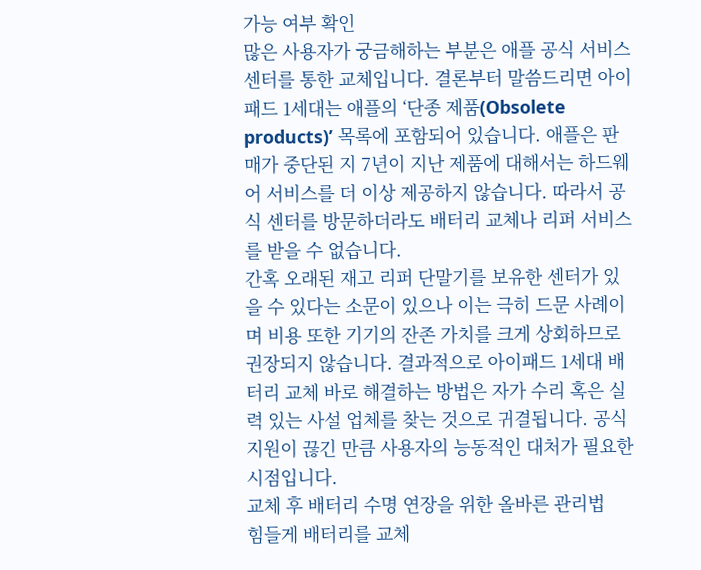가능 여부 확인
많은 사용자가 궁금해하는 부분은 애플 공식 서비스 센터를 통한 교체입니다. 결론부터 말씀드리면 아이패드 1세대는 애플의 ‘단종 제품(Obsolete products)’ 목록에 포함되어 있습니다. 애플은 판매가 중단된 지 7년이 지난 제품에 대해서는 하드웨어 서비스를 더 이상 제공하지 않습니다. 따라서 공식 센터를 방문하더라도 배터리 교체나 리퍼 서비스를 받을 수 없습니다.
간혹 오래된 재고 리퍼 단말기를 보유한 센터가 있을 수 있다는 소문이 있으나 이는 극히 드문 사례이며 비용 또한 기기의 잔존 가치를 크게 상회하므로 권장되지 않습니다. 결과적으로 아이패드 1세대 배터리 교체 바로 해결하는 방법은 자가 수리 혹은 실력 있는 사설 업체를 찾는 것으로 귀결됩니다. 공식 지원이 끊긴 만큼 사용자의 능동적인 대처가 필요한 시점입니다.
교체 후 배터리 수명 연장을 위한 올바른 관리법
힘들게 배터리를 교체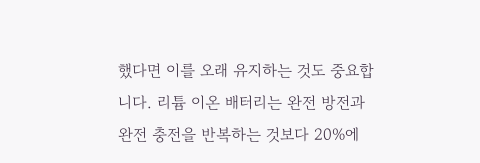했다면 이를 오래 유지하는 것도 중요합니다. 리튬 이온 배터리는 완전 방전과 완전 충전을 반복하는 것보다 20%에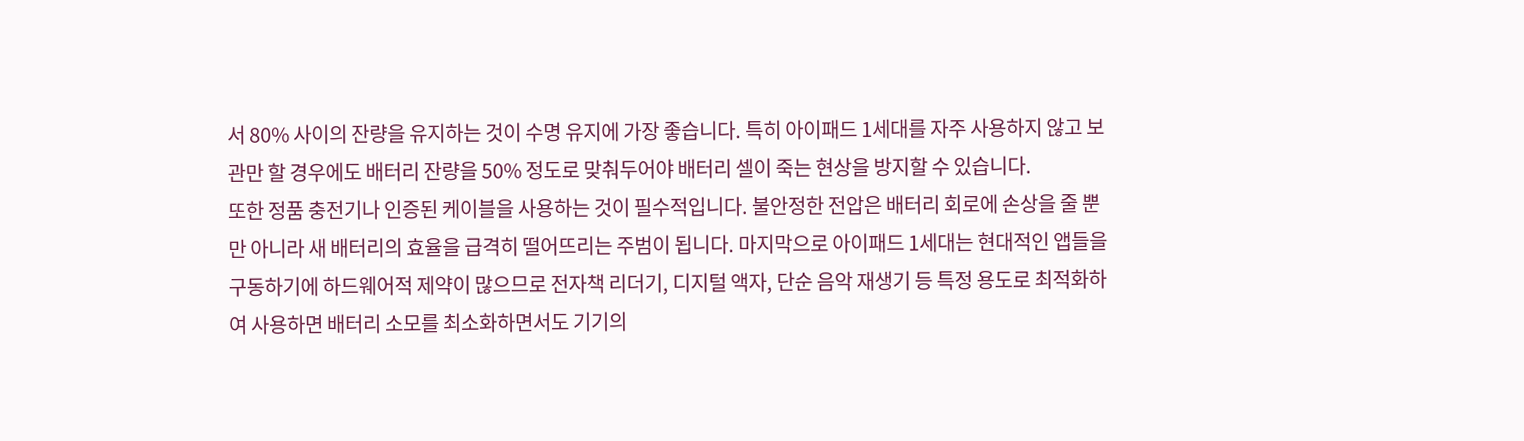서 80% 사이의 잔량을 유지하는 것이 수명 유지에 가장 좋습니다. 특히 아이패드 1세대를 자주 사용하지 않고 보관만 할 경우에도 배터리 잔량을 50% 정도로 맞춰두어야 배터리 셀이 죽는 현상을 방지할 수 있습니다.
또한 정품 충전기나 인증된 케이블을 사용하는 것이 필수적입니다. 불안정한 전압은 배터리 회로에 손상을 줄 뿐만 아니라 새 배터리의 효율을 급격히 떨어뜨리는 주범이 됩니다. 마지막으로 아이패드 1세대는 현대적인 앱들을 구동하기에 하드웨어적 제약이 많으므로 전자책 리더기, 디지털 액자, 단순 음악 재생기 등 특정 용도로 최적화하여 사용하면 배터리 소모를 최소화하면서도 기기의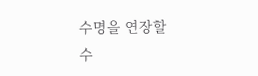수명을 연장할 수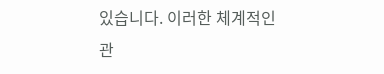있습니다. 이러한 체계적인 관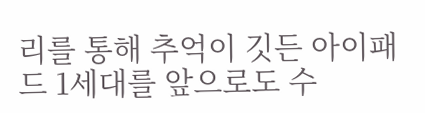리를 통해 추억이 깃든 아이패드 1세대를 앞으로도 수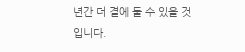년간 더 곁에 둘 수 있을 것입니다.